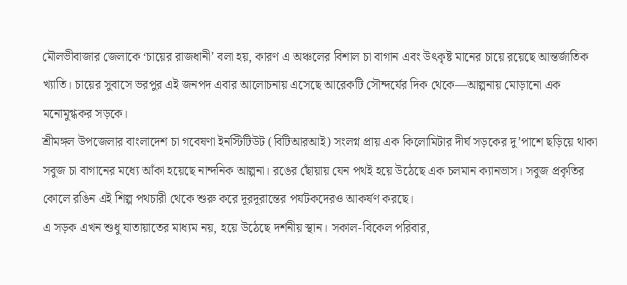মৌলভীবাজার জেলাকে ‘চায়ের রাজধানী’ বলা হয়, কারণ এ অঞ্চলের বিশাল চা বাগান এবং উৎকৃষ্ট মানের চায়ে রয়েছে আন্তর্জাতিক খ্যাতি। চায়ের সুবাসে ভরপুর এই জনপদ এবার আলোচনায় এসেছে আরেকটি সৌন্দর্যের দিক থেকে—আল্পনায় মোড়ানো এক মনোমুগ্ধকর সড়কে।
শ্রীমঙ্গল উপজেলার বাংলাদেশ চা গবেষণা ইনস্টিটিউট (বিটিআরআই) সংলগ্ন প্রায় এক কিলোমিটার দীর্ঘ সড়কের দু’পাশে ছড়িয়ে থাকা সবুজ চা বাগানের মধ্যে আঁকা হয়েছে নান্দনিক আল্পনা। রঙের ছোঁয়ায় যেন পথই হয়ে উঠেছে এক চলমান ক্যানভাস। সবুজ প্রকৃতির কোলে রঙিন এই শিল্প পথচারী থেকে শুরু করে দূরদূরান্তের পর্যটকদেরও আকর্ষণ করছে।
এ সড়ক এখন শুধু যাতায়াতের মাধ্যম নয়, হয়ে উঠেছে দর্শনীয় স্থান। সকাল-বিকেল পরিবার,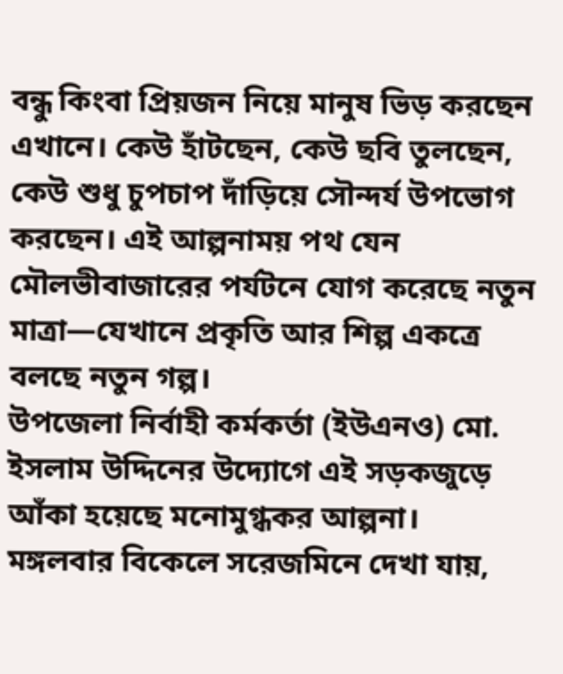বন্ধু কিংবা প্রিয়জন নিয়ে মানুষ ভিড় করছেন এখানে। কেউ হাঁটছেন, কেউ ছবি তুলছেন, কেউ শুধু চুপচাপ দাঁড়িয়ে সৌন্দর্য উপভোগ করছেন। এই আল্পনাময় পথ যেন মৌলভীবাজারের পর্যটনে যোগ করেছে নতুন মাত্রা—যেখানে প্রকৃতি আর শিল্প একত্রে বলছে নতুন গল্প।
উপজেলা নির্বাহী কর্মকর্তা (ইউএনও) মো. ইসলাম উদ্দিনের উদ্যোগে এই সড়কজুড়ে আঁকা হয়েছে মনোমুগ্ধকর আল্পনা।
মঙ্গলবার বিকেলে সরেজমিনে দেখা যায়,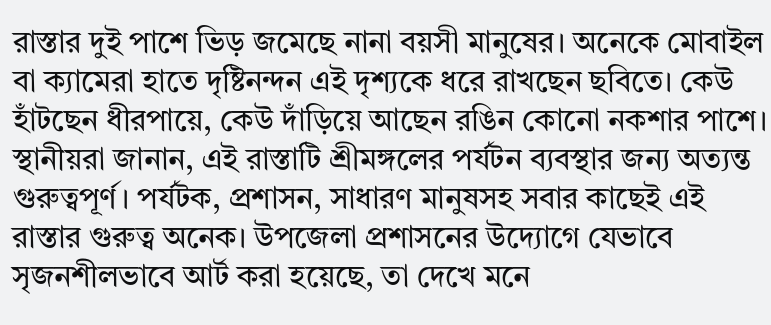রাস্তার দুই পাশে ভিড় জমেছে নানা বয়সী মানুষের। অনেকে মোবাইল বা ক্যামেরা হাতে দৃষ্টিনন্দন এই দৃশ্যকে ধরে রাখছেন ছবিতে। কেউ হাঁটছেন ধীরপায়ে, কেউ দাঁড়িয়ে আছেন রঙিন কোনো নকশার পাশে।
স্থানীয়রা জানান, এই রাস্তাটি শ্রীমঙ্গলের পর্যটন ব্যবস্থার জন্য অত্যন্ত গুরুত্বপূর্ণ। পর্যটক, প্রশাসন, সাধারণ মানুষসহ সবার কাছেই এই রাস্তার গুরুত্ব অনেক। উপজেলা প্রশাসনের উদ্যোগে যেভাবে সৃজনশীলভাবে আর্ট করা হয়েছে, তা দেখে মনে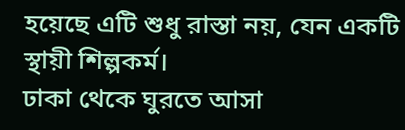হয়েছে এটি শুধু রাস্তা নয়, যেন একটি স্থায়ী শিল্পকর্ম।
ঢাকা থেকে ঘুরতে আসা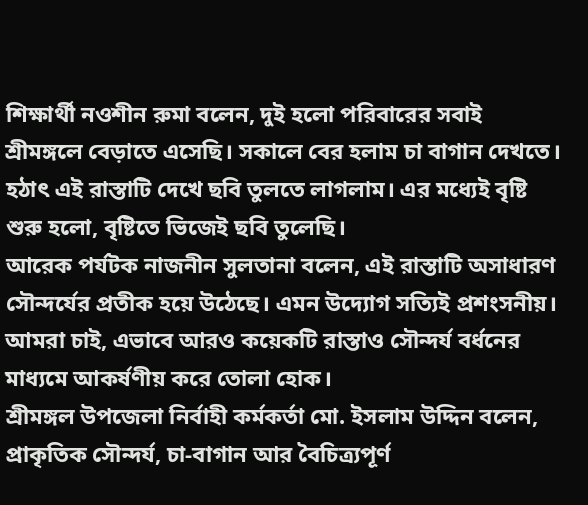শিক্ষার্থী নওশীন রুমা বলেন, দুই হলো পরিবারের সবাই শ্রীমঙ্গলে বেড়াতে এসেছি। সকালে বের হলাম চা বাগান দেখতে। হঠাৎ এই রাস্তাটি দেখে ছবি তুলতে লাগলাম। এর মধ্যেই বৃষ্টি শুরু হলো, বৃষ্টিতে ভিজেই ছবি তুলেছি।
আরেক পর্যটক নাজনীন সুলতানা বলেন, এই রাস্তাটি অসাধারণ সৌন্দর্যের প্রতীক হয়ে উঠেছে। এমন উদ্যোগ সত্যিই প্রশংসনীয়। আমরা চাই, এভাবে আরও কয়েকটি রাস্তাও সৌন্দর্য বর্ধনের মাধ্যমে আকর্ষণীয় করে তোলা হোক।
শ্রীমঙ্গল উপজেলা নির্বাহী কর্মকর্তা মো. ইসলাম উদ্দিন বলেন, প্রাকৃতিক সৌন্দর্য, চা-বাগান আর বৈচিত্র্যপূর্ণ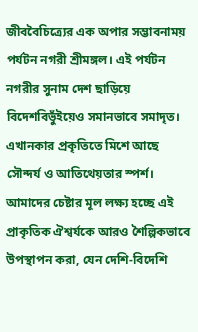জীববৈচিত্র্যের এক অপার সম্ভাবনাময় পর্যটন নগরী শ্রীমঙ্গল। এই পর্যটন নগরীর সুনাম দেশ ছাড়িয়ে বিদেশবিভুঁইয়েও সমানভাবে সমাদৃত। এখানকার প্রকৃতিতে মিশে আছে সৌন্দর্য ও আতিথেয়তার স্পর্শ। আমাদের চেষ্টার মূল লক্ষ্য হচ্ছে এই প্রাকৃতিক ঐশ্বর্যকে আরও শৈল্পিকভাবে উপস্থাপন করা, যেন দেশি-বিদেশি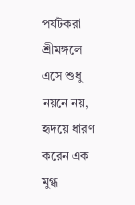পর্যটকরা শ্রীমঙ্গলে এসে শুধু নয়নে নয়, হৃদয়ে ধারণ করেন এক মুগ্ধ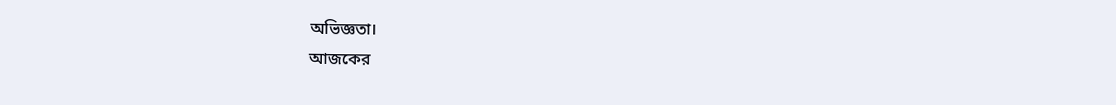অভিজ্ঞতা।
আজকের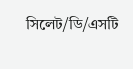সিলেট/ডি/এসটি